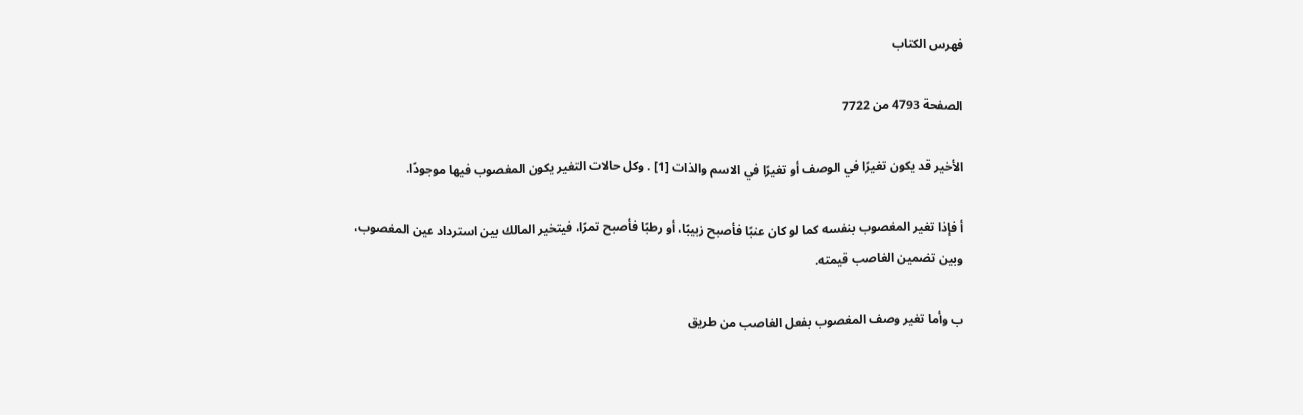فهرس الكتاب

الصفحة 4793 من 7722

الأخير قد يكون تغيرًا في الوصف أو تغيرًا في الاسم والذات [1] . وكل حالات التغير يكون المغصوب فيها موجودًا.

أ فإذا تغير المغصوب بنفسه كما لو كان عنبًا فأصبح زبيبًا، أو رطبًا فأصبح تمرًا، فيتخير المالك بين استرداد عين المغصوب، وبين تضمين الغاصب قيمته.

ب وأما تغير وصف المغصوب بفعل الغاصب من طريق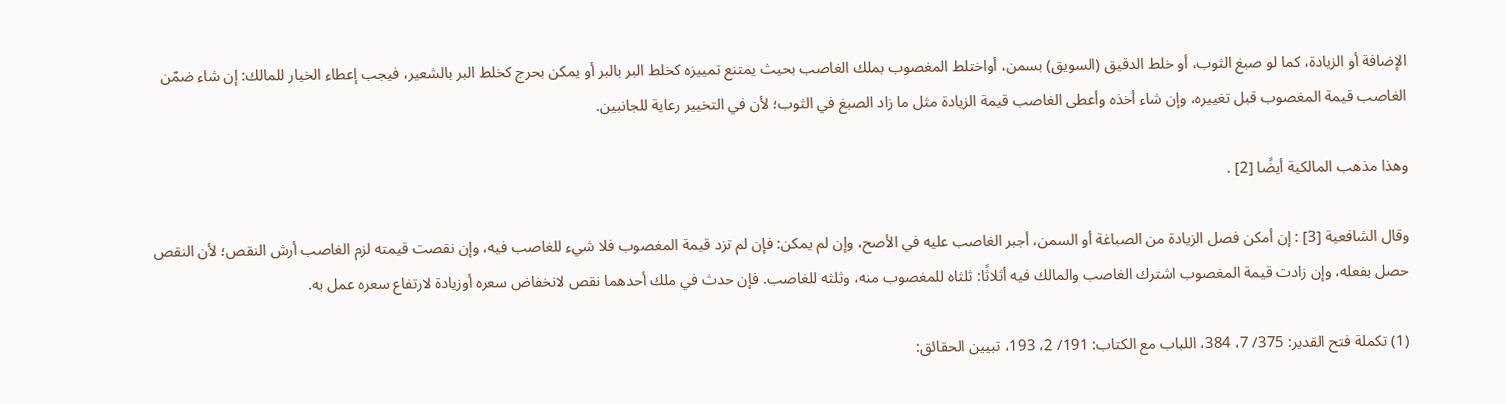الإضافة أو الزيادة، كما لو صبغ الثوب، أو خلط الدقيق (السويق) بسمن، أواختلط المغصوب بملك الغاصب بحيث يمتنع تمييزه كخلط البر بالبر أو يمكن بحرج كخلط البر بالشعير، فيجب إعطاء الخيار للمالك: إن شاء ضمّن الغاصب قيمة المغصوب قبل تغييره، وإن شاء أخذه وأعطى الغاصب قيمة الزيادة مثل ما زاد الصبغ في الثوب؛ لأن في التخيير رعاية للجانبين.

وهذا مذهب المالكية أيضًا [2] .

وقال الشافعية [3] : إن أمكن فصل الزيادة من الصباغة أو السمن، أجبر الغاصب عليه في الأصح، وإن لم يمكن: فإن لم تزد قيمة المغصوب فلا شيء للغاصب فيه، وإن نقصت قيمته لزم الغاصب أرش النقص؛ لأن النقص حصل بفعله، وإن زادت قيمة المغصوب اشترك الغاصب والمالك فيه أثلاثًا: ثلثاه للمغصوب منه، وثلثه للغاصب. فإن حدث في ملك أحدهما نقص لانخفاض سعره أوزيادة لارتفاع سعره عمل به.

(1) تكملة فتح القدير: 375/ 7، 384، اللباب مع الكتاب: 191/ 2، 193، تبيين الحقائق: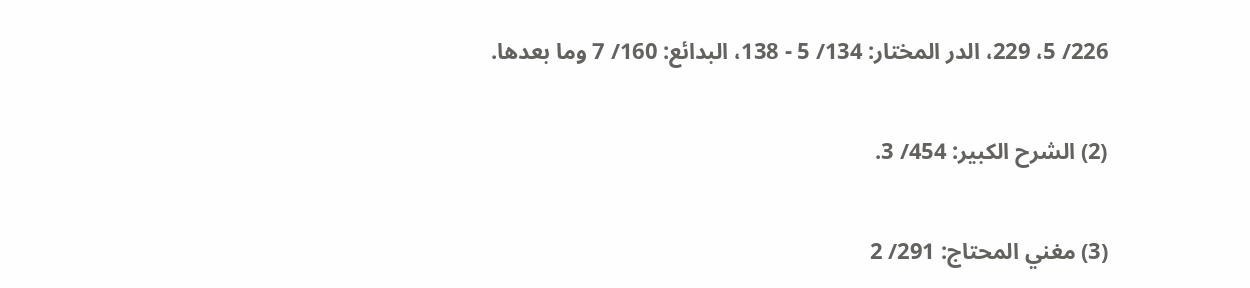226/ 5، 229، الدر المختار: 134/ 5 - 138، البدائع: 160/ 7 وما بعدها.

(2) الشرح الكبير: 454/ 3.

(3) مغني المحتاج: 291/ 2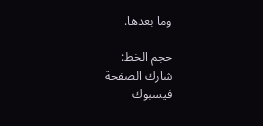وما بعدها.

حجم الخط:
شارك الصفحة
فيسبوك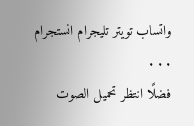واتساب تويتر تليجرام انستجرام
. . .
فضلًا انتظر تحميل الصوت